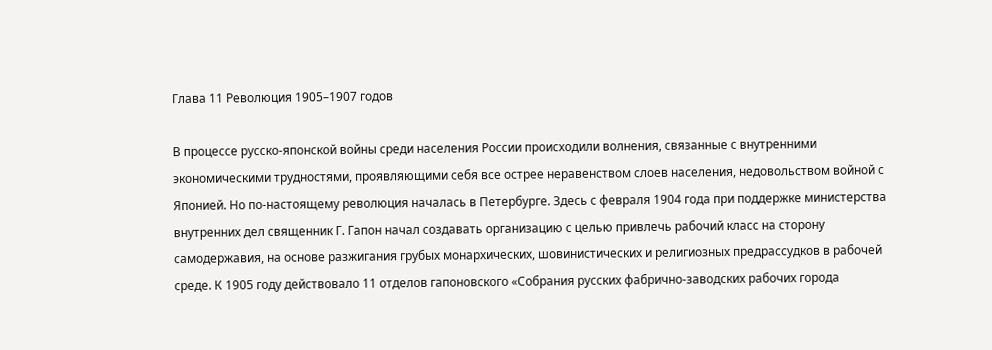Глава 11 Революция 1905–1907 годов

В процессе русско-японской войны среди населения России происходили волнения, связанные с внутренними экономическими трудностями, проявляющими себя все острее неравенством слоев населения, недовольством войной с Японией. Но по-настоящему революция началась в Петербурге. Здесь с февраля 1904 года при поддержке министерства внутренних дел священник Г. Гапон начал создавать организацию с целью привлечь рабочий класс на сторону самодержавия, на основе разжигания грубых монархических, шовинистических и религиозных предрассудков в рабочей среде. К 1905 году действовало 11 отделов гапоновского «Собрания русских фабрично-заводских рабочих города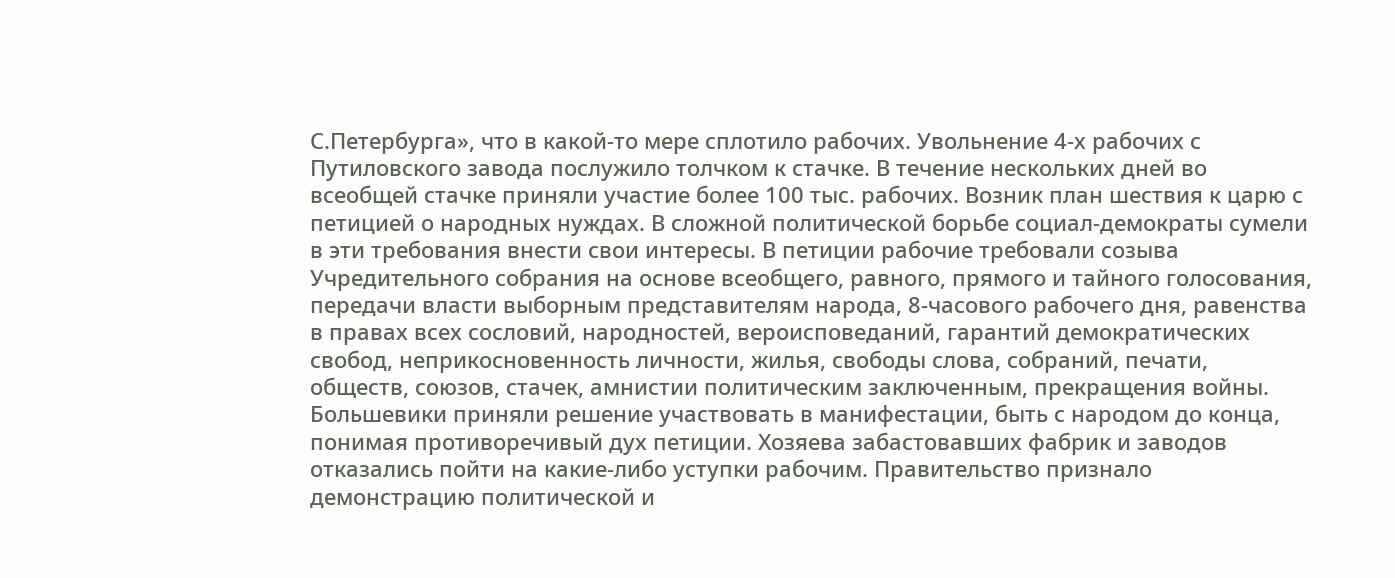С.Петербурга», что в какой-то мере сплотило рабочих. Увольнение 4-х рабочих с Путиловского завода послужило толчком к стачке. В течение нескольких дней во всеобщей стачке приняли участие более 100 тыс. рабочих. Возник план шествия к царю с петицией о народных нуждах. В сложной политической борьбе социал-демократы сумели в эти требования внести свои интересы. В петиции рабочие требовали созыва Учредительного собрания на основе всеобщего, равного, прямого и тайного голосования, передачи власти выборным представителям народа, 8-часового рабочего дня, равенства в правах всех сословий, народностей, вероисповеданий, гарантий демократических свобод, неприкосновенность личности, жилья, свободы слова, собраний, печати, обществ, союзов, стачек, амнистии политическим заключенным, прекращения войны. Большевики приняли решение участвовать в манифестации, быть с народом до конца, понимая противоречивый дух петиции. Хозяева забастовавших фабрик и заводов отказались пойти на какие-либо уступки рабочим. Правительство признало демонстрацию политической и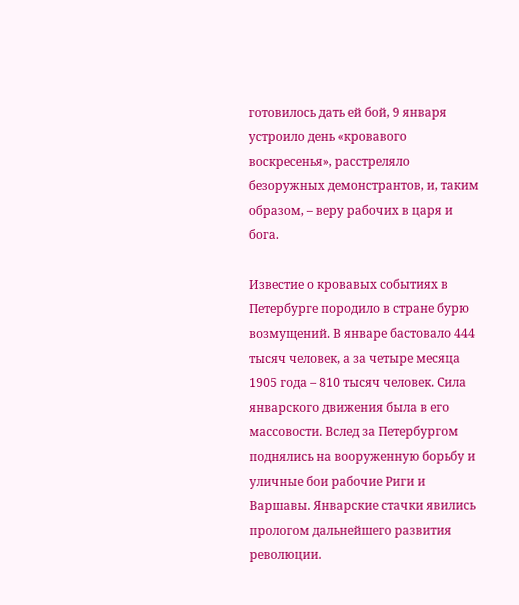готовилось дать ей бой, 9 января устроило день «кровавого воскресенья», расстреляло безоружных демонстрантов, и, таким образом, – веру рабочих в царя и бога.

Известие о кровавых событиях в Петербурге породило в стране бурю возмущений. В январе бастовало 444 тысяч человек, а за четыре месяца 1905 года – 810 тысяч человек. Сила январского движения была в его массовости. Вслед за Петербургом поднялись на вооруженную борьбу и уличные бои рабочие Риги и Варшавы. Январские стачки явились прологом дальнейшего развития революции.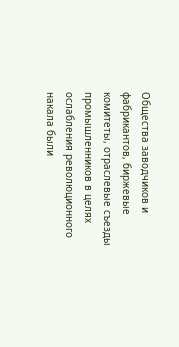Общества заводчиков и фабрикантов, биржевые комитеты, отраслевые съезды промышленников в целях ослабления революционного накала были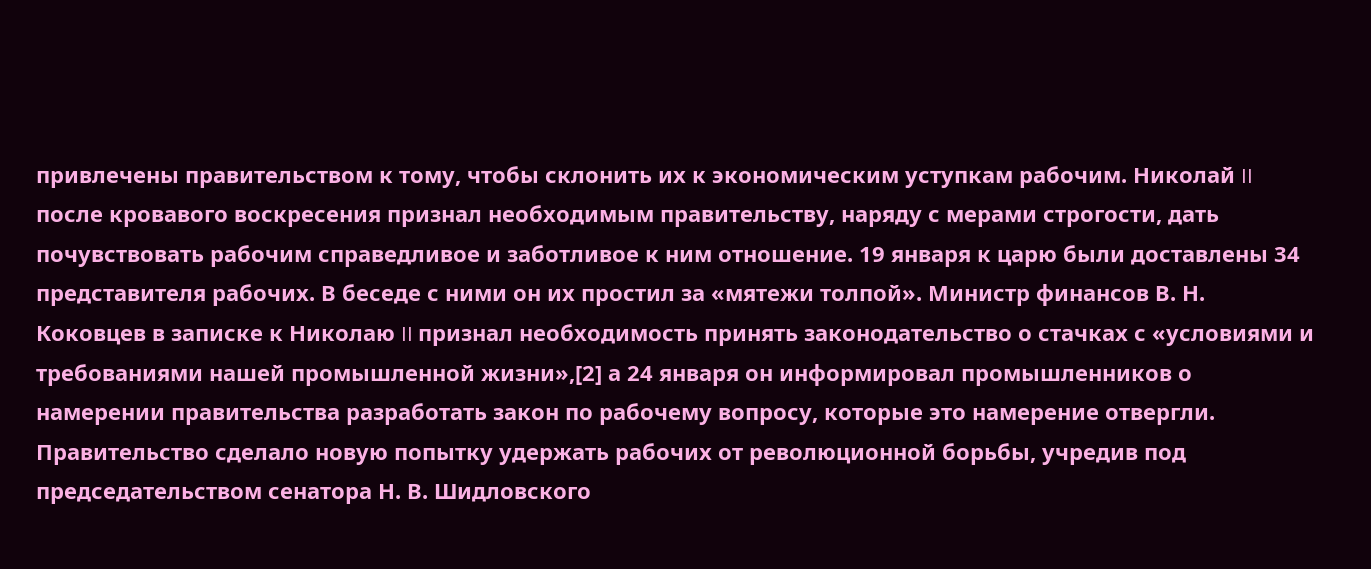привлечены правительством к тому, чтобы склонить их к экономическим уступкам рабочим. Николай II после кровавого воскресения признал необходимым правительству, наряду с мерами строгости, дать почувствовать рабочим справедливое и заботливое к ним отношение. 19 января к царю были доставлены 34 представителя рабочих. В беседе с ними он их простил за «мятежи толпой». Министр финансов В. Н. Коковцев в записке к Николаю II признал необходимость принять законодательство о стачках с «условиями и требованиями нашей промышленной жизни»,[2] а 24 января он информировал промышленников о намерении правительства разработать закон по рабочему вопросу, которые это намерение отвергли. Правительство сделало новую попытку удержать рабочих от революционной борьбы, учредив под председательством сенатора Н. В. Шидловского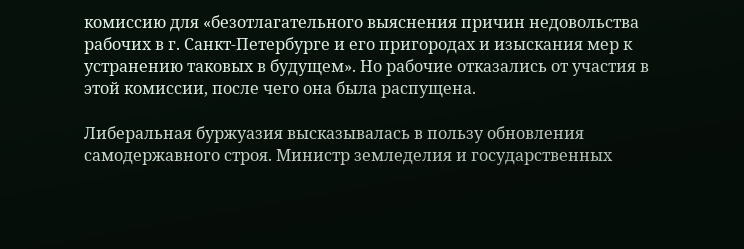комиссию для «безотлагательного выяснения причин недовольства рабочих в г. Санкт-Петербурге и его пригородах и изыскания мер к устранению таковых в будущем». Но рабочие отказались от участия в этой комиссии, после чего она была распущена.

Либеральная буржуазия высказывалась в пользу обновления самодержавного строя. Министр земледелия и государственных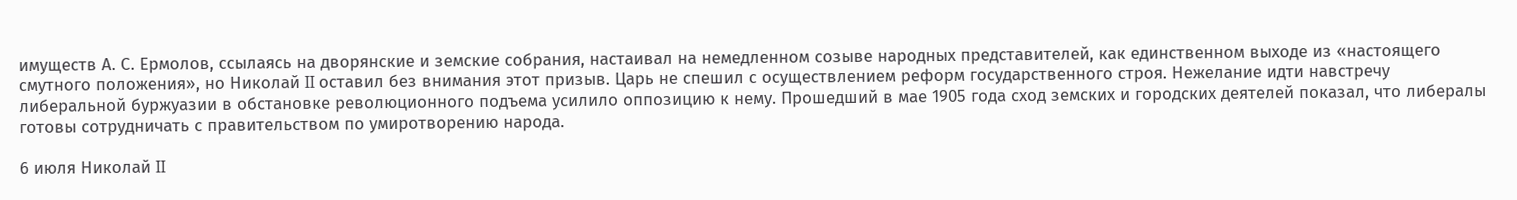имуществ А. С. Ермолов, ссылаясь на дворянские и земские собрания, настаивал на немедленном созыве народных представителей, как единственном выходе из «настоящего смутного положения», но Николай II оставил без внимания этот призыв. Царь не спешил с осуществлением реформ государственного строя. Нежелание идти навстречу либеральной буржуазии в обстановке революционного подъема усилило оппозицию к нему. Прошедший в мае 1905 года сход земских и городских деятелей показал, что либералы готовы сотрудничать с правительством по умиротворению народа.

6 июля Николай II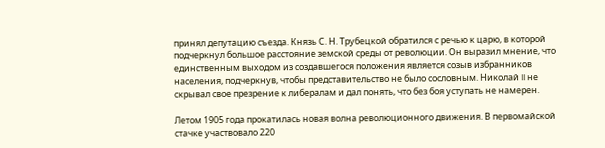принял депутацию съезда. Князь С. Н. Трубецкой обратился с речью к царю, в которой подчеркнул большое расстояние земской среды от революции. Он выразил мнение, что единственным выходом из создавшегося положения является созыв избранников населения, подчеркнув, чтобы представительство не было сословным. Николай II не скрывал свое презрение к либералам и дал понять, что без боя уступать не намерен.

Летом 1905 года прокатилась новая волна революционного движения. В первомайской стачке участвовало 220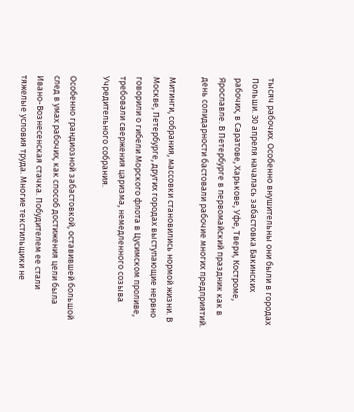тысяч рабочих. Особенно внушительны они были в городах Польши. 30 апреля началась забастовка Бакинских рабочих, в Саратове, Харькове, Уфе, Твери, Костроме, Ярославле. В Петербурге в первомайский праздник как в день солидарности бастовали рабочие многих предприятий.

Митинги, собрания, массовки становились нормой жизни. В Москве, Петербурге, других городах выступающие нервно говорили о гибели Морского флота в Цусимском проливе, требовали свержения царизма, немедленного созыва Учредительного собрания.

Особенно грандиозной забастовкой, оставившей большой след в умах рабочих, как способ достижения цели была Ивано-Вознесенская стачка. Побудителем ее стали тяжелые условия труда. Многие текстильщики не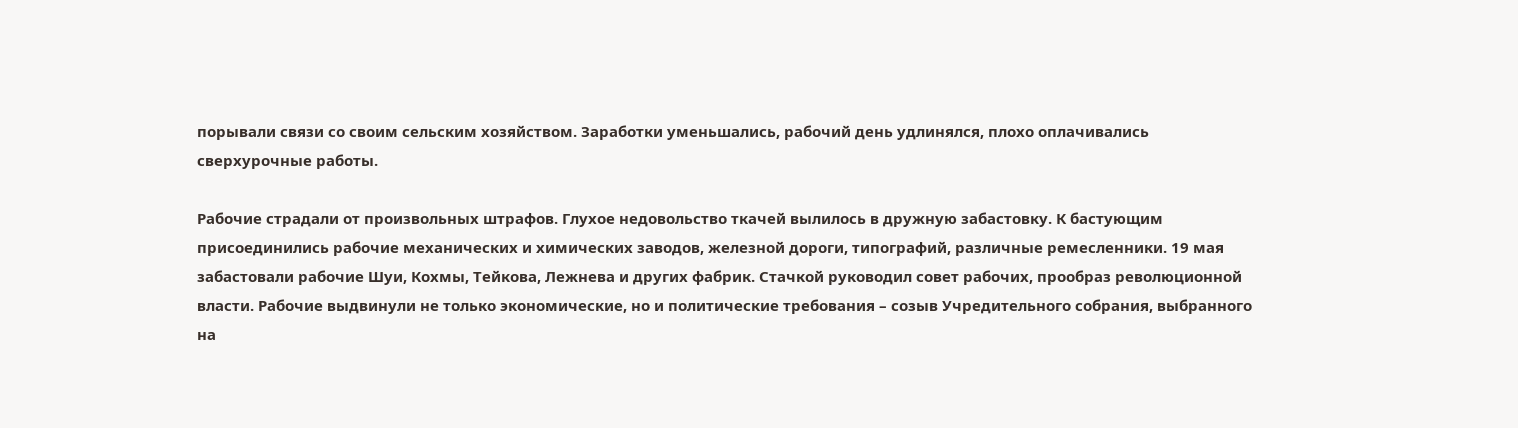порывали связи со своим сельским хозяйством. Заработки уменьшались, рабочий день удлинялся, плохо оплачивались сверхурочные работы.

Рабочие страдали от произвольных штрафов. Глухое недовольство ткачей вылилось в дружную забастовку. К бастующим присоединились рабочие механических и химических заводов, железной дороги, типографий, различные ремесленники. 19 мая забастовали рабочие Шуи, Кохмы, Тейкова, Лежнева и других фабрик. Стачкой руководил совет рабочих, прообраз революционной власти. Рабочие выдвинули не только экономические, но и политические требования – созыв Учредительного собрания, выбранного на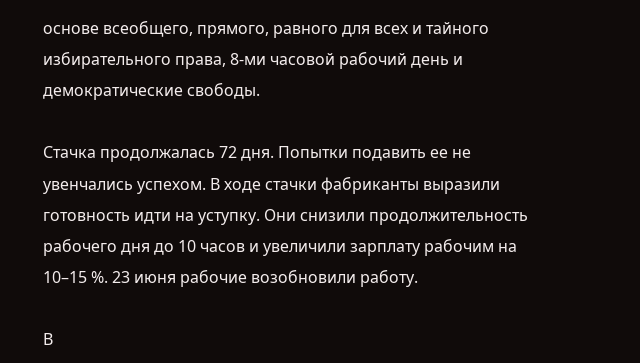основе всеобщего, прямого, равного для всех и тайного избирательного права, 8-ми часовой рабочий день и демократические свободы.

Стачка продолжалась 72 дня. Попытки подавить ее не увенчались успехом. В ходе стачки фабриканты выразили готовность идти на уступку. Они снизили продолжительность рабочего дня до 10 часов и увеличили зарплату рабочим на 10–15 %. 23 июня рабочие возобновили работу.

В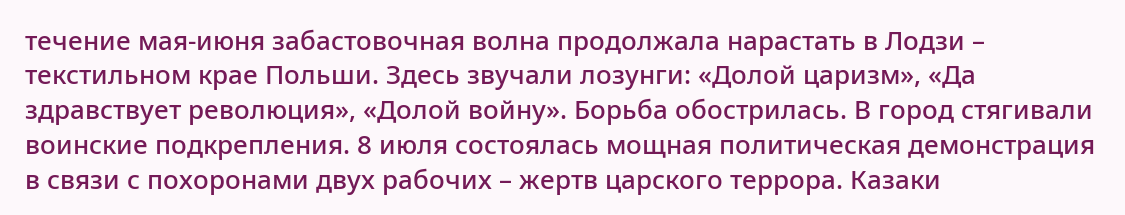течение мая-июня забастовочная волна продолжала нарастать в Лодзи – текстильном крае Польши. Здесь звучали лозунги: «Долой царизм», «Да здравствует революция», «Долой войну». Борьба обострилась. В город стягивали воинские подкрепления. 8 июля состоялась мощная политическая демонстрация в связи с похоронами двух рабочих – жертв царского террора. Казаки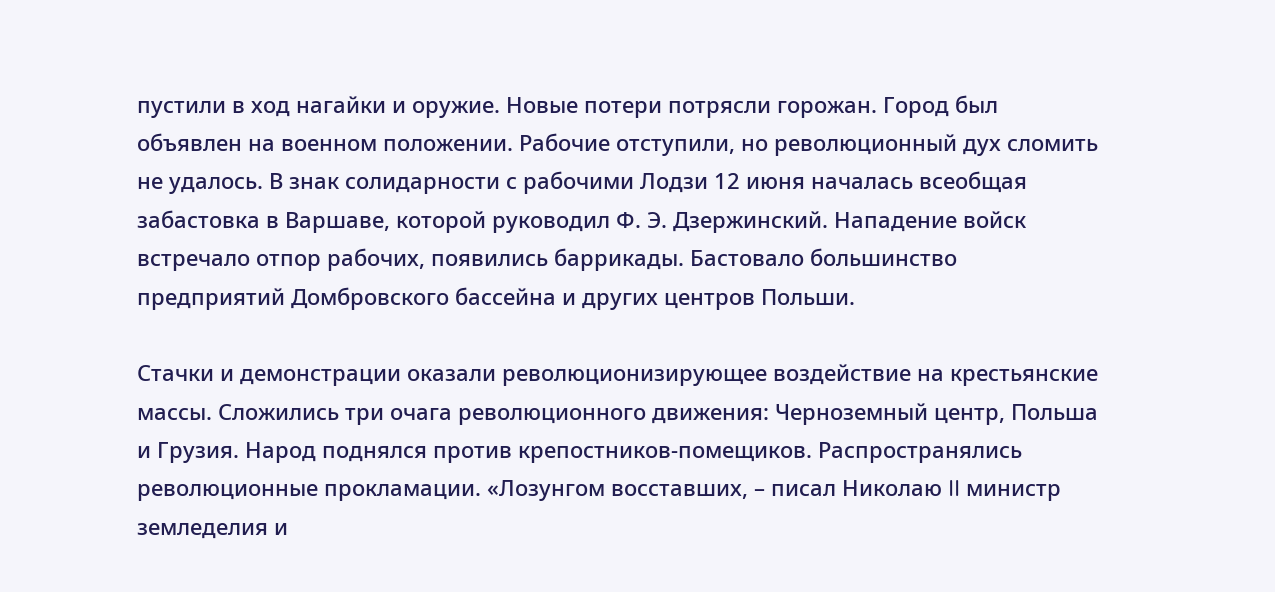пустили в ход нагайки и оружие. Новые потери потрясли горожан. Город был объявлен на военном положении. Рабочие отступили, но революционный дух сломить не удалось. В знак солидарности с рабочими Лодзи 12 июня началась всеобщая забастовка в Варшаве, которой руководил Ф. Э. Дзержинский. Нападение войск встречало отпор рабочих, появились баррикады. Бастовало большинство предприятий Домбровского бассейна и других центров Польши.

Стачки и демонстрации оказали революционизирующее воздействие на крестьянские массы. Сложились три очага революционного движения: Черноземный центр, Польша и Грузия. Народ поднялся против крепостников-помещиков. Распространялись революционные прокламации. «Лозунгом восставших, – писал Николаю II министр земледелия и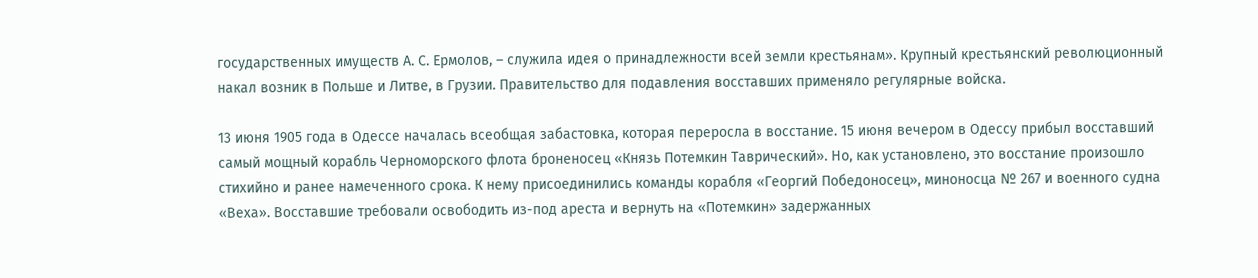государственных имуществ А. С. Ермолов, – служила идея о принадлежности всей земли крестьянам». Крупный крестьянский революционный накал возник в Польше и Литве, в Грузии. Правительство для подавления восставших применяло регулярные войска.

13 июня 1905 года в Одессе началась всеобщая забастовка, которая переросла в восстание. 15 июня вечером в Одессу прибыл восставший самый мощный корабль Черноморского флота броненосец «Князь Потемкин Таврический». Но, как установлено, это восстание произошло стихийно и ранее намеченного срока. К нему присоединились команды корабля «Георгий Победоносец», миноносца № 267 и военного судна «Веха». Восставшие требовали освободить из-под ареста и вернуть на «Потемкин» задержанных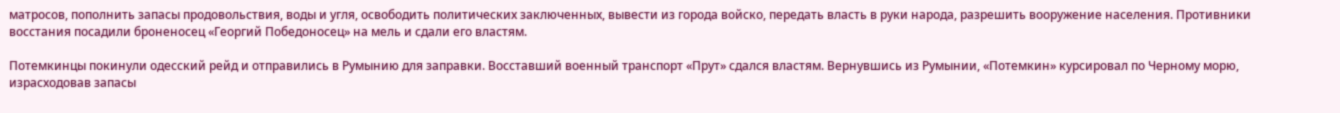матросов, пополнить запасы продовольствия, воды и угля, освободить политических заключенных, вывести из города войско, передать власть в руки народа, разрешить вооружение населения. Противники восстания посадили броненосец «Георгий Победоносец» на мель и сдали его властям.

Потемкинцы покинули одесский рейд и отправились в Румынию для заправки. Восставший военный транспорт «Прут» сдался властям. Вернувшись из Румынии, «Потемкин» курсировал по Черному морю, израсходовав запасы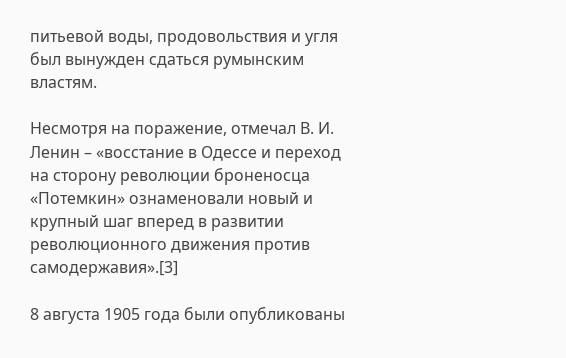питьевой воды, продовольствия и угля был вынужден сдаться румынским властям.

Несмотря на поражение, отмечал В. И. Ленин – «восстание в Одессе и переход на сторону революции броненосца «Потемкин» ознаменовали новый и крупный шаг вперед в развитии революционного движения против самодержавия».[3]

8 августа 1905 года были опубликованы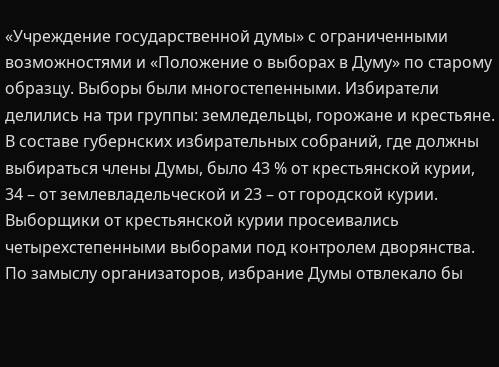«Учреждение государственной думы» с ограниченными возможностями и «Положение о выборах в Думу» по старому образцу. Выборы были многостепенными. Избиратели делились на три группы: земледельцы, горожане и крестьяне. В составе губернских избирательных собраний, где должны выбираться члены Думы, было 43 % от крестьянской курии, 34 – от землевладельческой и 23 – от городской курии. Выборщики от крестьянской курии просеивались четырехстепенными выборами под контролем дворянства. По замыслу организаторов, избрание Думы отвлекало бы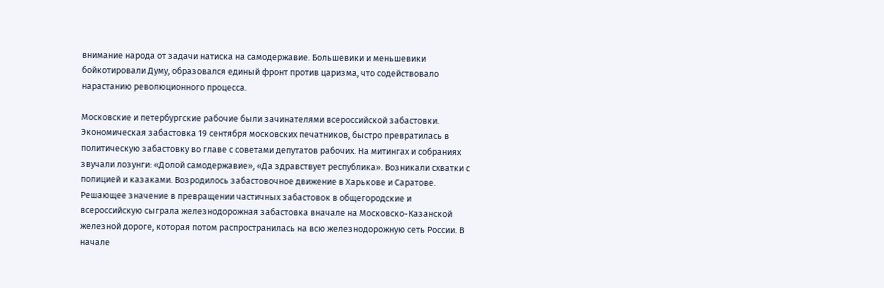внимание народа от задачи натиска на самодержавие. Большевики и меньшевики бойкотировали Думу, образовался единый фронт против царизма, что содействовало нарастанию революционного процесса.

Московские и петербургские рабочие были зачинателями всероссийской забастовки. Экономическая забастовка 19 сентября московских печатников, быстро превратилась в политическую забастовку во главе с советами депутатов рабочих. На митингах и собраниях звучали лозунги: «Долой самодержавие», «Да здравствует республика». Возникали схватки с полицией и казаками. Возродилось забастовочное движение в Харькове и Саратове. Решающее значение в превращении частичных забастовок в общегородские и всероссийскую сыграла железнодорожная забастовка вначале на Московско-Казанской железной дороге, которая потом распространилась на всю железнодорожную сеть России. В начале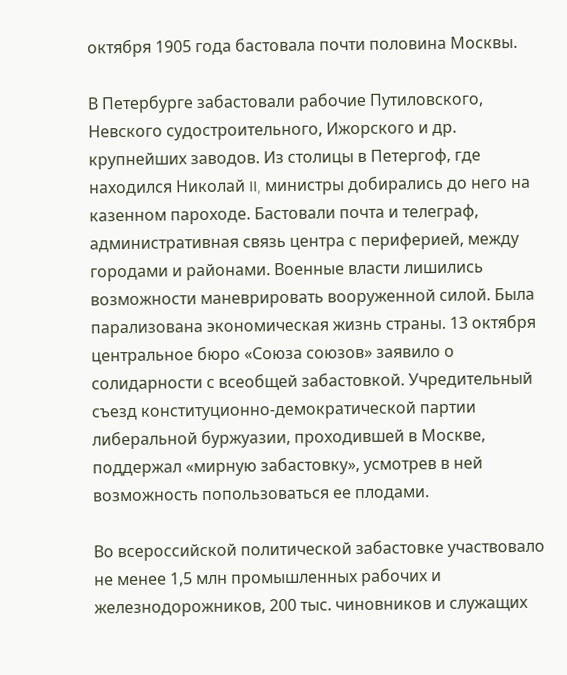октября 1905 года бастовала почти половина Москвы.

В Петербурге забастовали рабочие Путиловского, Невского судостроительного, Ижорского и др. крупнейших заводов. Из столицы в Петергоф, где находился Николай II, министры добирались до него на казенном пароходе. Бастовали почта и телеграф, административная связь центра с периферией, между городами и районами. Военные власти лишились возможности маневрировать вооруженной силой. Была парализована экономическая жизнь страны. 13 октября центральное бюро «Союза союзов» заявило о солидарности с всеобщей забастовкой. Учредительный съезд конституционно-демократической партии либеральной буржуазии, проходившей в Москве, поддержал «мирную забастовку», усмотрев в ней возможность попользоваться ее плодами.

Во всероссийской политической забастовке участвовало не менее 1,5 млн промышленных рабочих и железнодорожников, 200 тыс. чиновников и служащих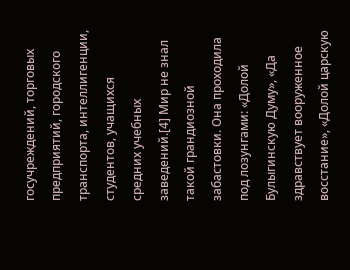госучреждений, торговых предприятий, городского транспорта, интеллигенции, студентов, учащихся средних учебных заведений.[4] Мир не знал такой грандиозной забастовки. Она проходила под лозунгами: «Долой Булыгинскую Думу», «Да здравствует вооруженное восстание», «Долой царскую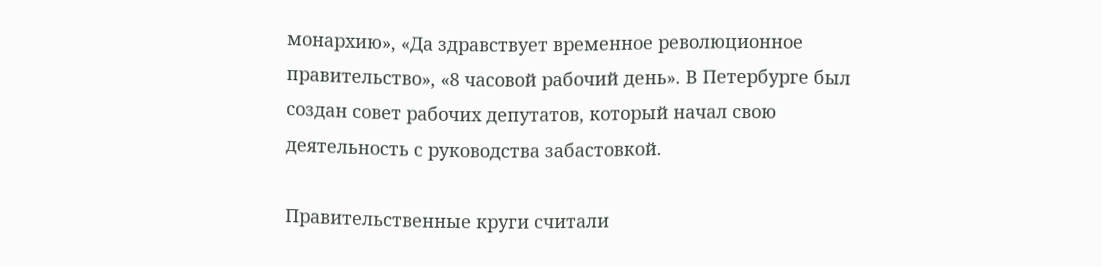монархию», «Да здравствует временное революционное правительство», «8 часовой рабочий день». В Петербурге был создан совет рабочих депутатов, который начал свою деятельность с руководства забастовкой.

Правительственные круги считали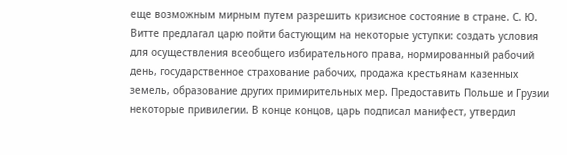еще возможным мирным путем разрешить кризисное состояние в стране. С. Ю. Витте предлагал царю пойти бастующим на некоторые уступки: создать условия для осуществления всеобщего избирательного права, нормированный рабочий день, государственное страхование рабочих, продажа крестьянам казенных земель, образование других примирительных мер. Предоставить Польше и Грузии некоторые привилегии. В конце концов, царь подписал манифест, утвердил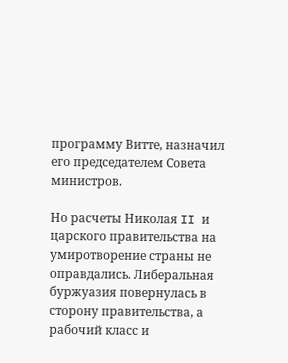программу Витте, назначил его председателем Совета министров.

Но расчеты Николая II и царского правительства на умиротворение страны не оправдались. Либеральная буржуазия повернулась в сторону правительства, а рабочий класс и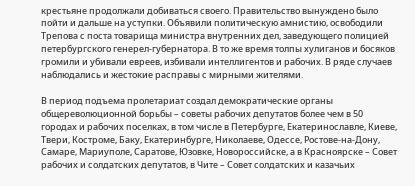крестьяне продолжали добиваться своего. Правительство вынуждено было пойти и дальше на уступки. Объявили политическую амнистию, освободили Трепова с поста товарища министра внутренних дел, заведующего полицией петербургского генерел-губернатора. В то же время толпы хулиганов и босяков громили и убивали евреев, избивали интеллигентов и рабочих. В ряде случаев наблюдались и жестокие расправы с мирными жителями.

В период подъема пролетариат создал демократические органы общереволюционной борьбы – советы рабочих депутатов более чем в 50 городах и рабочих поселках, в том числе в Петербурге, Екатеринославле, Киеве, Твери, Костроме, Баку, Екатеринбурге, Николаеве, Одессе, Ростове-на-Дону, Самаре, Мариуполе, Саратове, Юзовке, Новороссийске, а в Красноярске – Совет рабочих и солдатских депутатов, в Чите – Совет солдатских и казачьих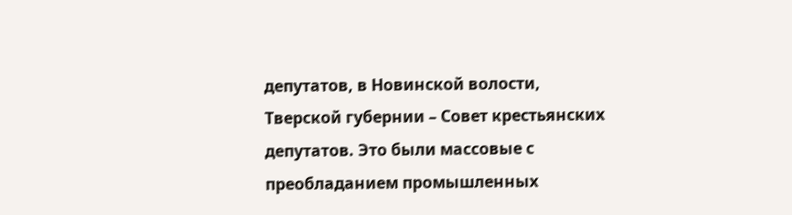депутатов, в Новинской волости, Тверской губернии – Совет крестьянских депутатов. Это были массовые с преобладанием промышленных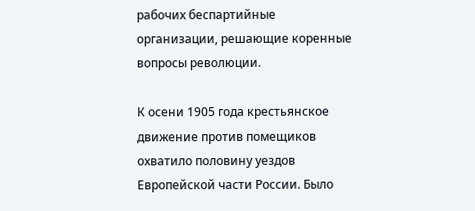рабочих беспартийные организации, решающие коренные вопросы революции.

К осени 1905 года крестьянское движение против помещиков охватило половину уездов Европейской части России. Было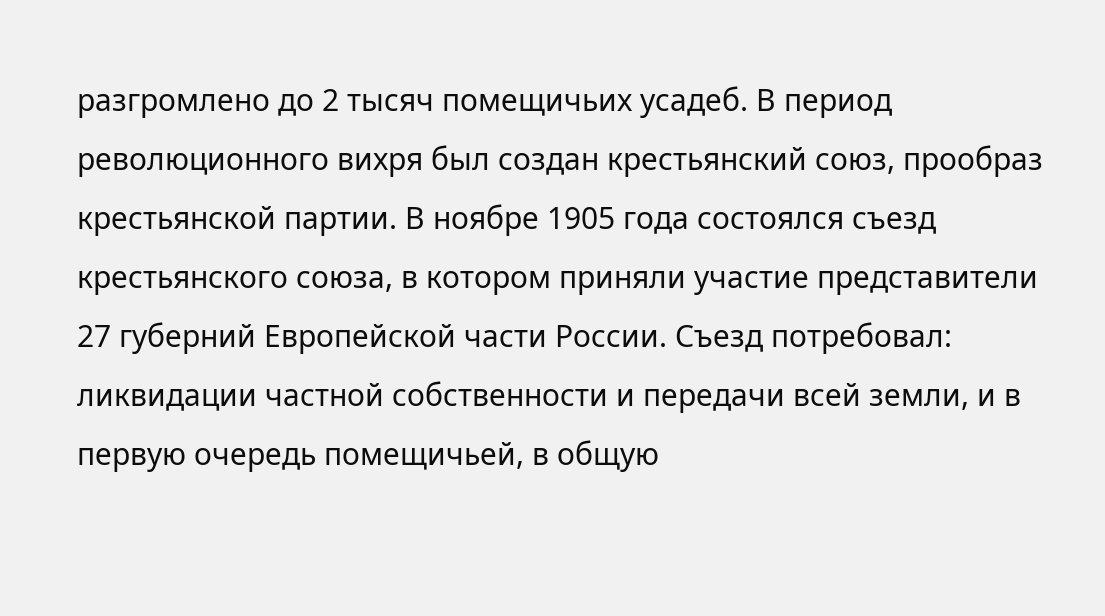разгромлено до 2 тысяч помещичьих усадеб. В период революционного вихря был создан крестьянский союз, прообраз крестьянской партии. В ноябре 1905 года состоялся съезд крестьянского союза, в котором приняли участие представители 27 губерний Европейской части России. Съезд потребовал: ликвидации частной собственности и передачи всей земли, и в первую очередь помещичьей, в общую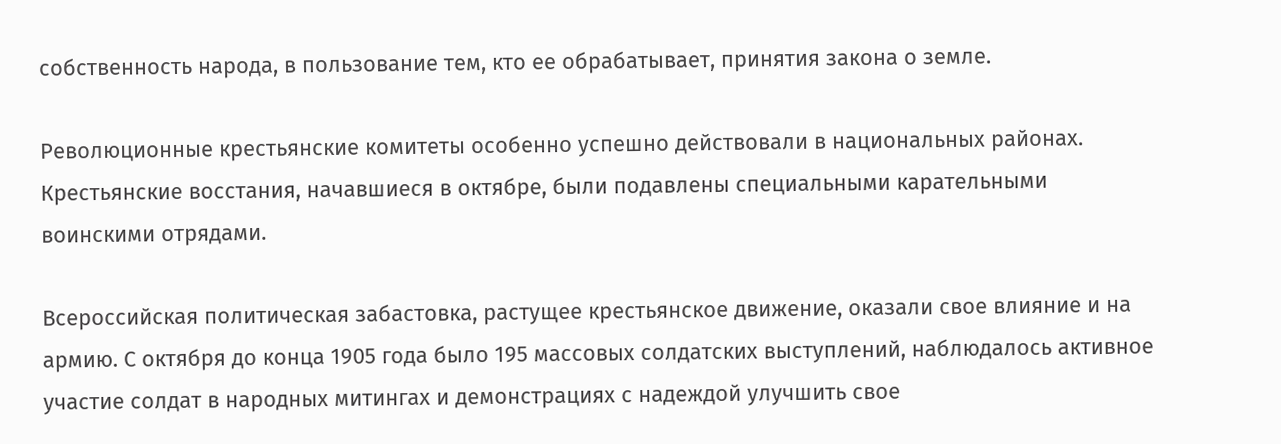собственность народа, в пользование тем, кто ее обрабатывает, принятия закона о земле.

Революционные крестьянские комитеты особенно успешно действовали в национальных районах. Крестьянские восстания, начавшиеся в октябре, были подавлены специальными карательными воинскими отрядами.

Всероссийская политическая забастовка, растущее крестьянское движение, оказали свое влияние и на армию. С октября до конца 1905 года было 195 массовых солдатских выступлений, наблюдалось активное участие солдат в народных митингах и демонстрациях с надеждой улучшить свое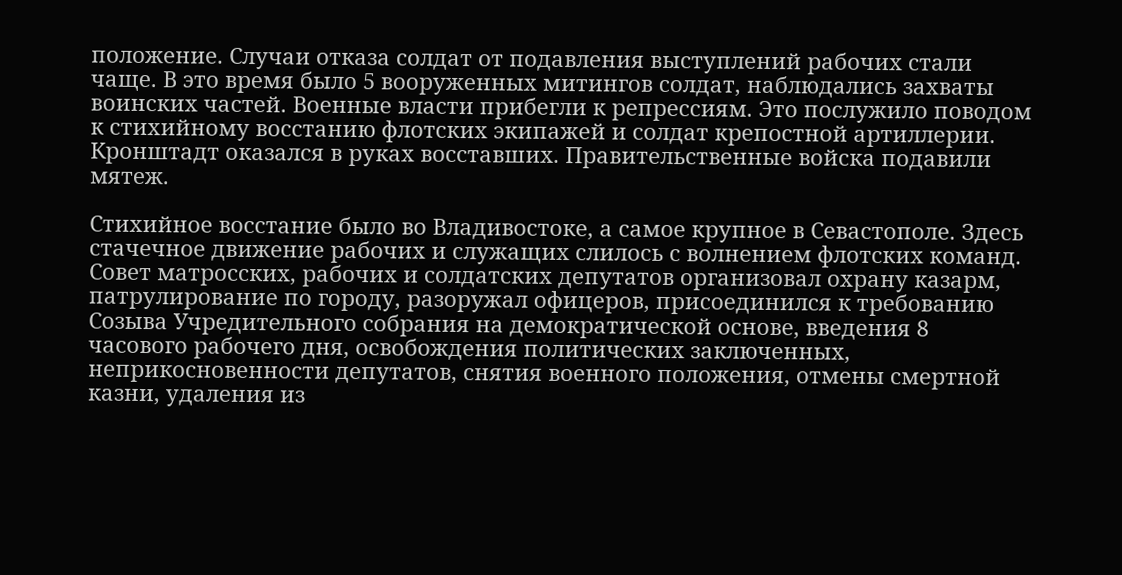положение. Случаи отказа солдат от подавления выступлений рабочих стали чаще. В это время было 5 вооруженных митингов солдат, наблюдались захваты воинских частей. Военные власти прибегли к репрессиям. Это послужило поводом к стихийному восстанию флотских экипажей и солдат крепостной артиллерии. Кронштадт оказался в руках восставших. Правительственные войска подавили мятеж.

Стихийное восстание было во Владивостоке, а самое крупное в Севастополе. Здесь стачечное движение рабочих и служащих слилось с волнением флотских команд. Совет матросских, рабочих и солдатских депутатов организовал охрану казарм, патрулирование по городу, разоружал офицеров, присоединился к требованию Созыва Учредительного собрания на демократической основе, введения 8 часового рабочего дня, освобождения политических заключенных, неприкосновенности депутатов, снятия военного положения, отмены смертной казни, удаления из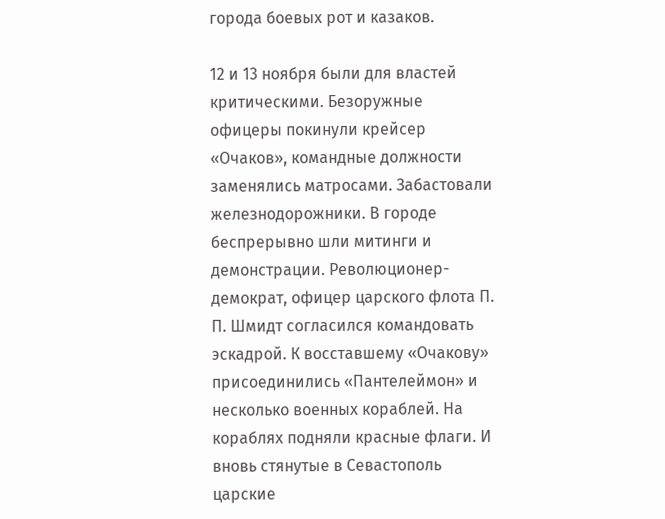города боевых рот и казаков.

12 и 13 ноября были для властей критическими. Безоружные офицеры покинули крейсер «Очаков», командные должности заменялись матросами. Забастовали железнодорожники. В городе беспрерывно шли митинги и демонстрации. Революционер-демократ, офицер царского флота П. П. Шмидт согласился командовать эскадрой. К восставшему «Очакову» присоединились «Пантелеймон» и несколько военных кораблей. На кораблях подняли красные флаги. И вновь стянутые в Севастополь царские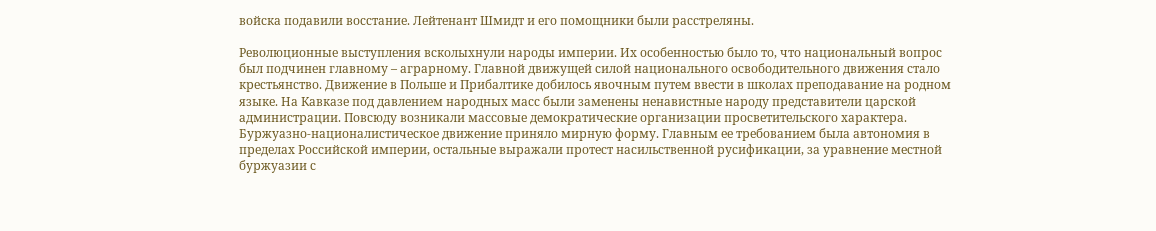войска подавили восстание. Лейтенант Шмидт и его помощники были расстреляны.

Революционные выступления всколыхнули народы империи. Их особенностью было то, что национальный вопрос был подчинен главному – аграрному. Главной движущей силой национального освободительного движения стало крестьянство. Движение в Польше и Прибалтике добилось явочным путем ввести в школах преподавание на родном языке. На Кавказе под давлением народных масс были заменены ненавистные народу представители царской администрации. Повсюду возникали массовые демократические организации просветительского характера. Буржуазно-националистическое движение приняло мирную форму. Главным ее требованием была автономия в пределах Российской империи, остальные выражали протест насильственной русификации, за уравнение местной буржуазии с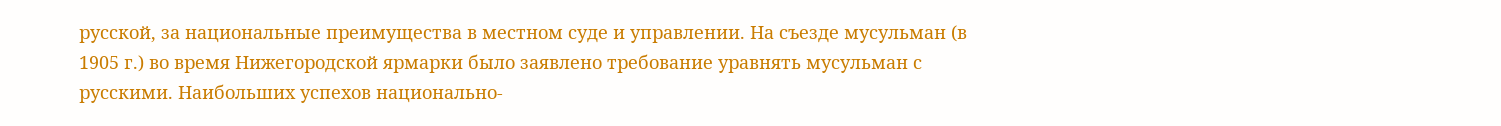русской, за национальные преимущества в местном суде и управлении. На съезде мусульман (в 1905 г.) во время Нижегородской ярмарки было заявлено требование уравнять мусульман с русскими. Наибольших успехов национально-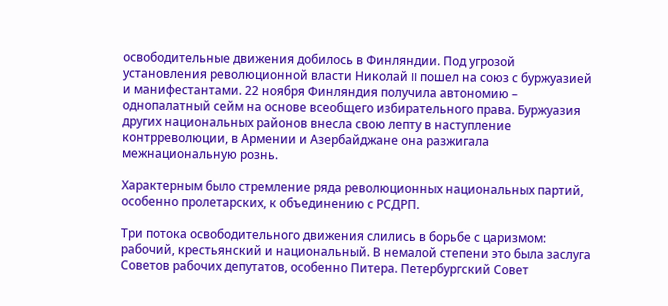освободительные движения добилось в Финляндии. Под угрозой установления революционной власти Николай II пошел на союз с буржуазией и манифестантами. 22 ноября Финляндия получила автономию – однопалатный сейм на основе всеобщего избирательного права. Буржуазия других национальных районов внесла свою лепту в наступление контрреволюции, в Армении и Азербайджане она разжигала межнациональную рознь.

Характерным было стремление ряда революционных национальных партий, особенно пролетарских, к объединению с РСДРП.

Три потока освободительного движения слились в борьбе с царизмом: рабочий, крестьянский и национальный. В немалой степени это была заслуга Советов рабочих депутатов, особенно Питера. Петербургский Совет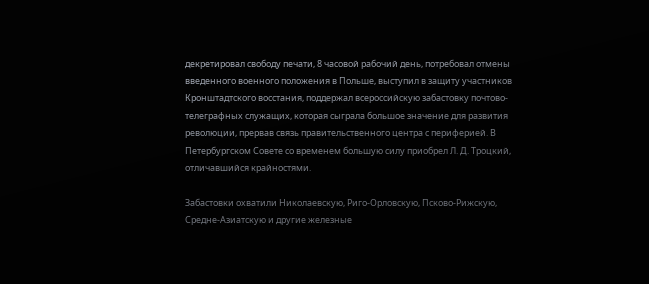декретировал свободу печати, 8 часовой рабочий день, потребовал отмены введенного военного положения в Польше, выступил в защиту участников Кронштадтского восстания, поддержал всероссийскую забастовку почтово-телеграфных служащих, которая сыграла большое значение для развития революции, прервав связь правительственного центра с периферией. В Петербургском Совете со временем большую силу приобрел Л. Д. Троцкий, отличавшийся крайностями.

Забастовки охватили Николаевскую, Риго-Орловскую, Псково-Рижскую, Средне-Азиатскую и другие железные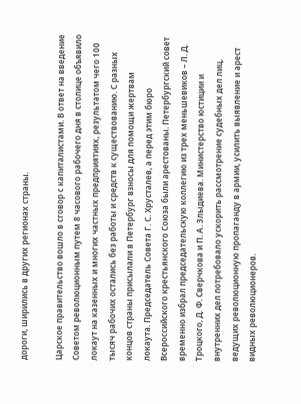дороги, ширились в других регионах страны.

Царское правительство вошло в сговор с капиталистами. В ответ на введение Советом революционным путем 8 часового рабочего дня в столице объявило локаут на казенных и многих частных предприятиях, результатом чего 100 тысяч рабочих остались без работы и средств к существованию. С разных концов страны присылали в Петербург взносы для помощи жертвам локаута. Председатель Совета Г. С. Хрусталев, а перед этим бюро Всероссийского крестьянского Союза были арестованы. Петербургский совет временно избрал председательскую коллегию из трех меньшевиков – Л. Д. Троцкого, Д. Ф. Сверчкова и П. А. Злыдиева. Министерство юстиции и внутренних дел потребовало ускорить рассмотрение судебных дел лиц, ведущих революционную пропаганду в армии, усилить выявление и арест видных революционеров.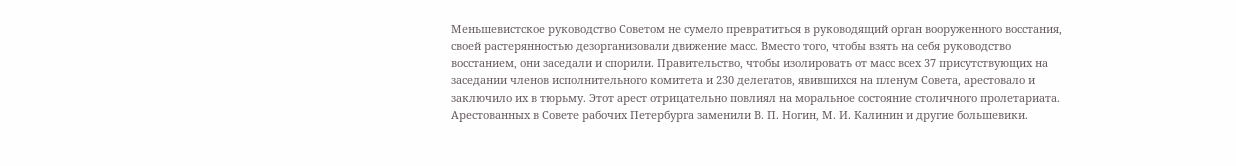Меньшевистское руководство Советом не сумело превратиться в руководящий орган вооруженного восстания, своей растерянностью дезорганизовали движение масс. Вместо того, чтобы взять на себя руководство восстанием, они заседали и спорили. Правительство, чтобы изолировать от масс всех 37 присутствующих на заседании членов исполнительного комитета и 230 делегатов, явившихся на пленум Совета, арестовало и заключило их в тюрьму. Этот арест отрицательно повлиял на моральное состояние столичного пролетариата. Арестованных в Совете рабочих Петербурга заменили В. П. Ногин, М. И. Калинин и другие большевики.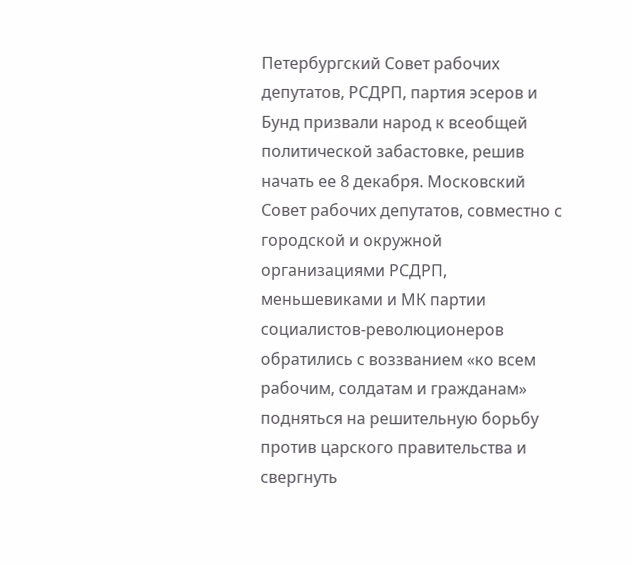Петербургский Совет рабочих депутатов, РСДРП, партия эсеров и Бунд призвали народ к всеобщей политической забастовке, решив начать ее 8 декабря. Московский Совет рабочих депутатов, совместно с городской и окружной организациями РСДРП, меньшевиками и МК партии социалистов-революционеров обратились с воззванием «ко всем рабочим, солдатам и гражданам» подняться на решительную борьбу против царского правительства и свергнуть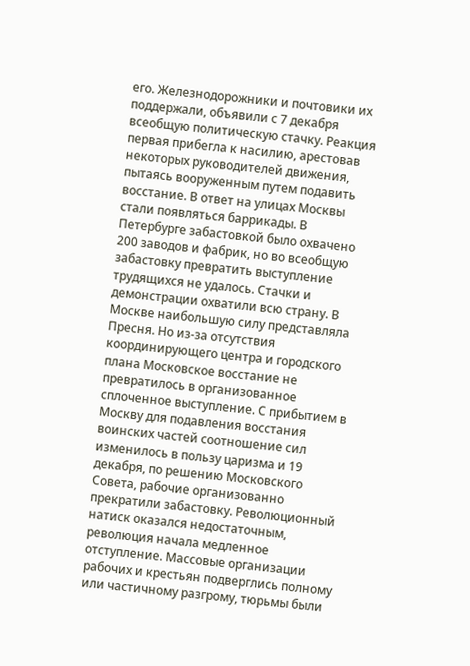его. Железнодорожники и почтовики их поддержали, объявили с 7 декабря всеобщую политическую стачку. Реакция первая прибегла к насилию, арестовав некоторых руководителей движения, пытаясь вооруженным путем подавить восстание. В ответ на улицах Москвы стали появляться баррикады. В Петербурге забастовкой было охвачено 200 заводов и фабрик, но во всеобщую забастовку превратить выступление трудящихся не удалось. Стачки и демонстрации охватили всю страну. В Москве наибольшую силу представляла Пресня. Но из-за отсутствия координирующего центра и городского плана Московское восстание не превратилось в организованное сплоченное выступление. С прибытием в Москву для подавления восстания воинских частей соотношение сил изменилось в пользу царизма и 19 декабря, по решению Московского Совета, рабочие организованно прекратили забастовку. Революционный натиск оказался недостаточным, революция начала медленное отступление. Массовые организации рабочих и крестьян подверглись полному или частичному разгрому, тюрьмы были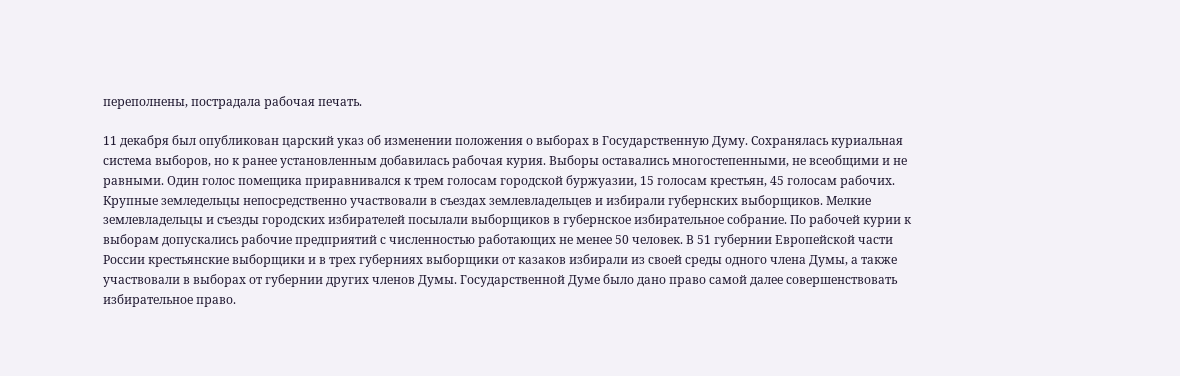переполнены, пострадала рабочая печать.

11 декабря был опубликован царский указ об изменении положения о выборах в Государственную Думу. Сохранялась куриальная система выборов, но к ранее установленным добавилась рабочая курия. Выборы оставались многостепенными, не всеобщими и не равными. Один голос помещика приравнивался к трем голосам городской буржуазии, 15 голосам крестьян, 45 голосам рабочих. Крупные земледельцы непосредственно участвовали в съездах землевладельцев и избирали губернских выборщиков. Мелкие землевладельцы и съезды городских избирателей посылали выборщиков в губернское избирательное собрание. По рабочей курии к выборам допускались рабочие предприятий с численностью работающих не менее 50 человек. В 51 губернии Европейской части России крестьянские выборщики и в трех губерниях выборщики от казаков избирали из своей среды одного члена Думы, а также участвовали в выборах от губернии других членов Думы. Государственной Думе было дано право самой далее совершенствовать избирательное право.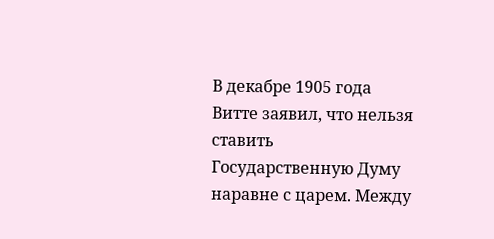В декабре 1905 года Витте заявил, что нельзя ставить Государственную Думу наравне с царем. Между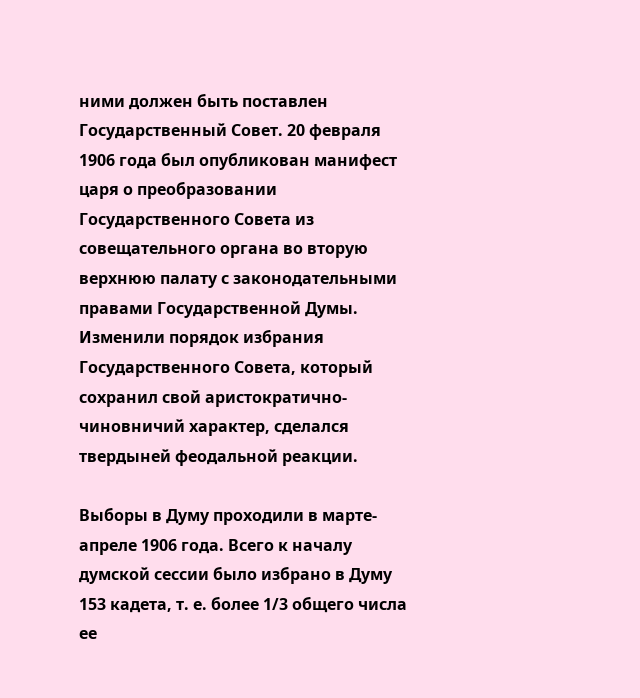ними должен быть поставлен Государственный Совет. 20 февраля 1906 года был опубликован манифест царя о преобразовании Государственного Совета из совещательного органа во вторую верхнюю палату с законодательными правами Государственной Думы. Изменили порядок избрания Государственного Совета, который сохранил свой аристократично-чиновничий характер, сделался твердыней феодальной реакции.

Выборы в Думу проходили в марте-апреле 1906 года. Всего к началу думской сессии было избрано в Думу 153 кадета, т. е. более 1/3 общего числа ее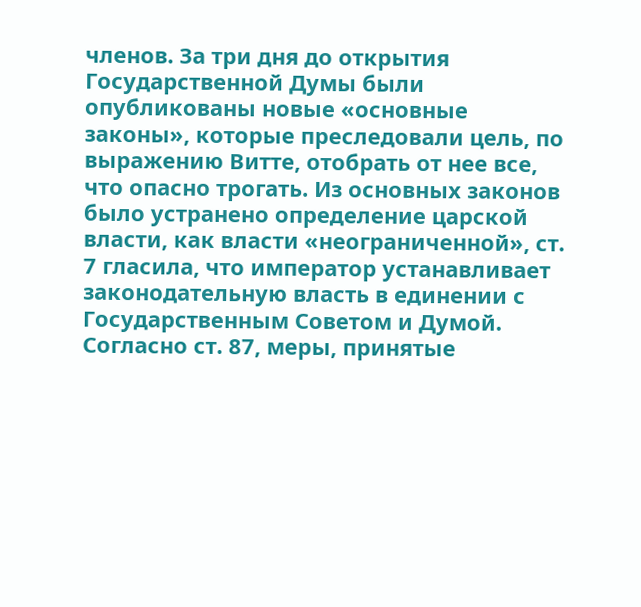членов. За три дня до открытия Государственной Думы были опубликованы новые «основные законы», которые преследовали цель, по выражению Витте, отобрать от нее все, что опасно трогать. Из основных законов было устранено определение царской власти, как власти «неограниченной», ст. 7 гласила, что император устанавливает законодательную власть в единении с Государственным Советом и Думой. Согласно ст. 87, меры, принятые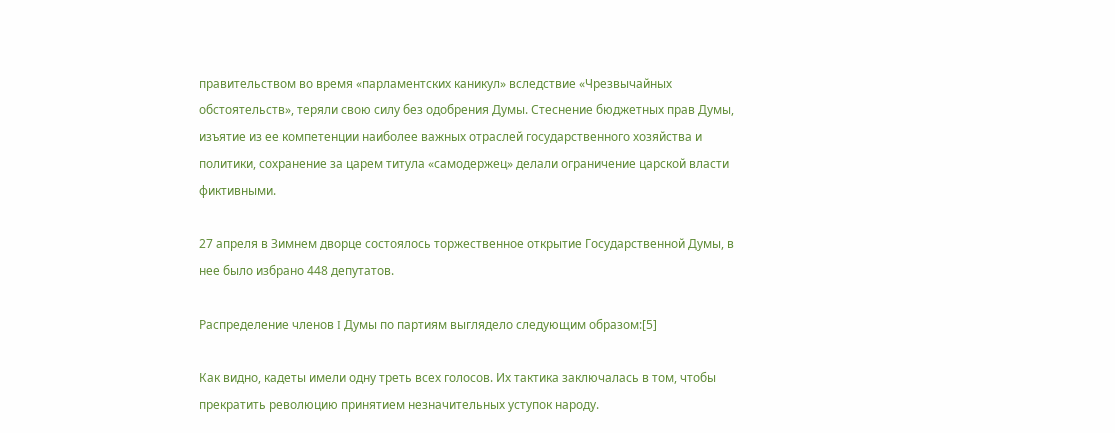правительством во время «парламентских каникул» вследствие «Чрезвычайных обстоятельств», теряли свою силу без одобрения Думы. Стеснение бюджетных прав Думы, изъятие из ее компетенции наиболее важных отраслей государственного хозяйства и политики, сохранение за царем титула «самодержец» делали ограничение царской власти фиктивными.

27 апреля в Зимнем дворце состоялось торжественное открытие Государственной Думы, в нее было избрано 448 депутатов.

Распределение членов I Думы по партиям выглядело следующим образом:[5]

Как видно, кадеты имели одну треть всех голосов. Их тактика заключалась в том, чтобы прекратить революцию принятием незначительных уступок народу.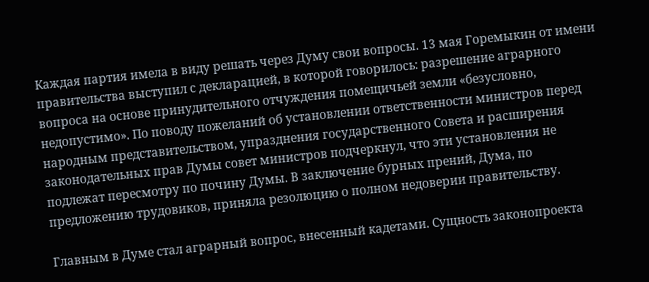Каждая партия имела в виду решать через Думу свои вопросы. 13 мая Горемыкин от имени правительства выступил с декларацией, в которой говорилось: разрешение аграрного вопроса на основе принудительного отчуждения помещичьей земли «безусловно, недопустимо». По поводу пожеланий об установлении ответственности министров перед народным представительством, упразднения государственного Совета и расширения законодательных прав Думы совет министров подчеркнул, что эти установления не подлежат пересмотру по почину Думы. В заключение бурных прений, Дума, по предложению трудовиков, приняла резолюцию о полном недоверии правительству.

Главным в Думе стал аграрный вопрос, внесенный кадетами. Сущность законопроекта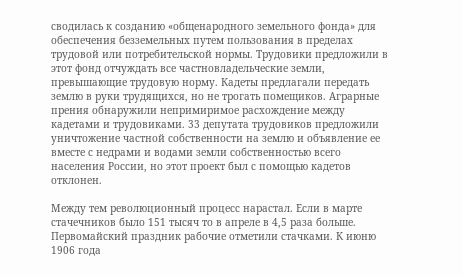сводилась к созданию «общенародного земельного фонда» для обеспечения безземельных путем пользования в пределах трудовой или потребительской нормы. Трудовики предложили в этот фонд отчуждать все частновладельческие земли, превышающие трудовую норму. Кадеты предлагали передать землю в руки трудящихся, но не трогать помещиков. Аграрные прения обнаружили непримиримое расхождение между кадетами и трудовиками. 33 депутата трудовиков предложили уничтожение частной собственности на землю и объявление ее вместе с недрами и водами земли собственностью всего населения России, но этот проект был с помощью кадетов отклонен.

Между тем революционный процесс нарастал. Если в марте стачечников было 151 тысяч то в апреле в 4,5 раза больше. Первомайский праздник рабочие отметили стачками. К июню 1906 года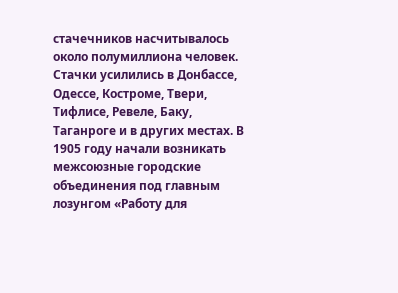стачечников насчитывалось около полумиллиона человек. Стачки усилились в Донбассе, Одессе, Костроме, Твери, Тифлисе, Ревеле, Баку, Таганроге и в других местах. В 1905 году начали возникать межсоюзные городские объединения под главным лозунгом «Работу для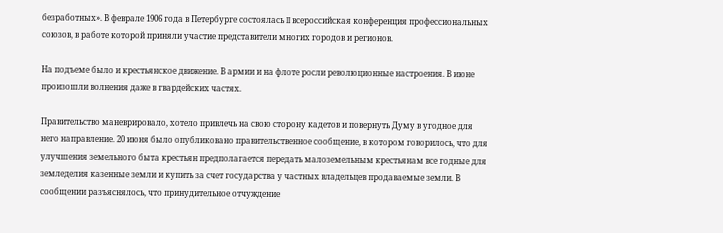безработных». В феврале 1906 года в Петербурге состоялась II всероссийская конференция профессиональных союзов, в работе которой приняли участие представители многих городов и регионов.

На подъеме было и крестьянское движение. В армии и на флоте росли революционные настроения. В июне произошли волнения даже в гвардейских частях.

Правительство маневрировало, хотело привлечь на свою сторону кадетов и повернуть Думу в угодное для него направление. 20 июня было опубликовано правительственное сообщение, в котором говорилось, что для улучшения земельного быта крестьян предполагается передать малоземельным крестьянам все годные для земледелия казенные земли и купить за счет государства у частных владельцев продаваемые земли. В сообщении разъяснялось, что принудительное отчуждение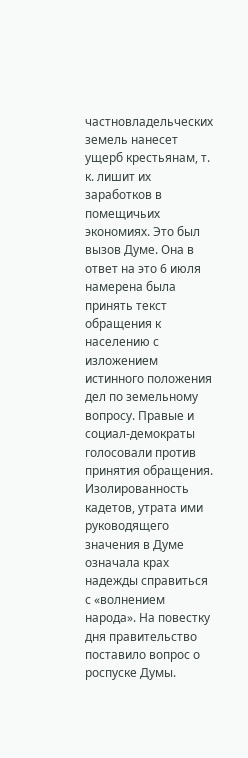частновладельческих земель нанесет ущерб крестьянам, т. к. лишит их заработков в помещичьих экономиях. Это был вызов Думе. Она в ответ на это 6 июля намерена была принять текст обращения к населению с изложением истинного положения дел по земельному вопросу. Правые и социал-демократы голосовали против принятия обращения. Изолированность кадетов, утрата ими руководящего значения в Думе означала крах надежды справиться с «волнением народа». На повестку дня правительство поставило вопрос о роспуске Думы.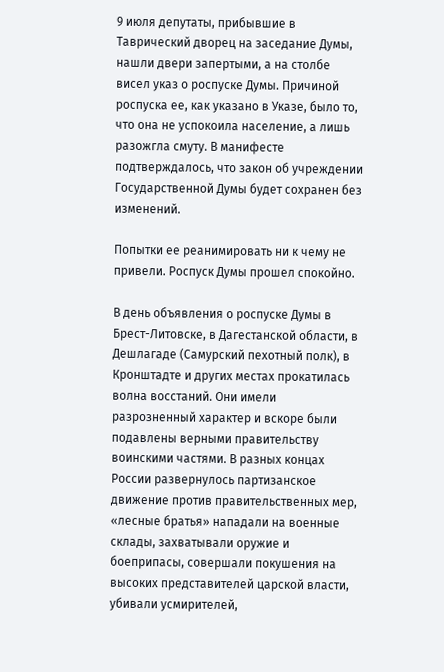9 июля депутаты, прибывшие в Таврический дворец на заседание Думы, нашли двери запертыми, а на столбе висел указ о роспуске Думы. Причиной роспуска ее, как указано в Указе, было то, что она не успокоила население, а лишь разожгла смуту. В манифесте подтверждалось, что закон об учреждении Государственной Думы будет сохранен без изменений.

Попытки ее реанимировать ни к чему не привели. Роспуск Думы прошел спокойно.

В день объявления о роспуске Думы в Брест-Литовске, в Дагестанской области, в Дешлагаде (Самурский пехотный полк), в Кронштадте и других местах прокатилась волна восстаний. Они имели разрозненный характер и вскоре были подавлены верными правительству воинскими частями. В разных концах России развернулось партизанское движение против правительственных мер, «лесные братья» нападали на военные склады, захватывали оружие и боеприпасы, совершали покушения на высоких представителей царской власти, убивали усмирителей,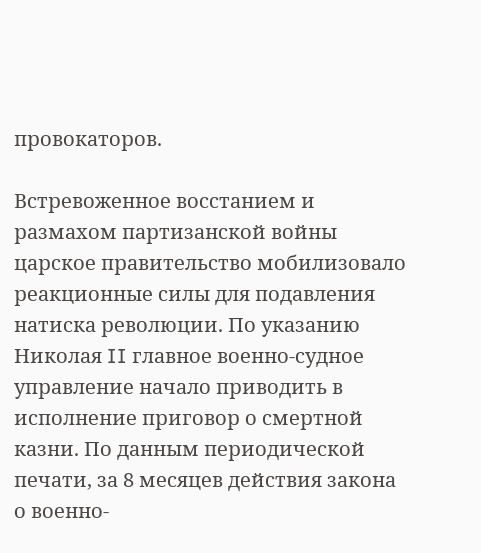провокаторов.

Встревоженное восстанием и размахом партизанской войны царское правительство мобилизовало реакционные силы для подавления натиска революции. По указанию Николая II главное военно-судное управление начало приводить в исполнение приговор о смертной казни. По данным периодической печати, за 8 месяцев действия закона о военно-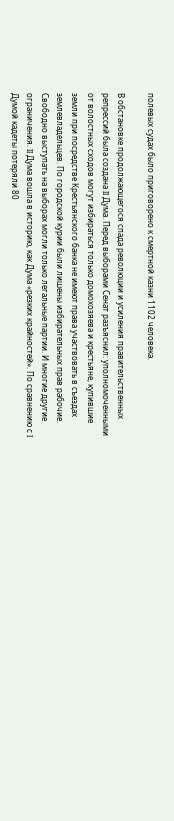полевых судах было приговорено к смертной казни 1102 человека.

В обстановке продолжающегося спада революции и усиления правительственных репрессий была создана II Дума. Перед выборами Сенат разъяснил: уполномоченными от волостных сходов могут избираться только домохозяева и крестьяне, купившие земли при посредстве Крестьянского банка не имеют права участвовать в съездах землевладельцев. По городской курии были лишены избирательных прав рабочие. Свободно выступать на выборах могли только легальные партии. И многие другие ограничения. II Дума вошла в историю, как Дума «резких крайностей». По сравнению с I Думой кадеты потеряли 80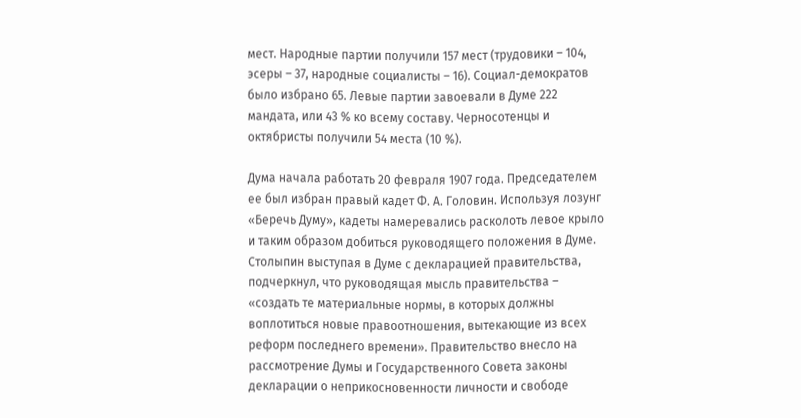мест. Народные партии получили 157 мест (трудовики – 104, эсеры – 37, народные социалисты – 16). Социал-демократов было избрано 65. Левые партии завоевали в Думе 222 мандата, или 43 % ко всему составу. Черносотенцы и октябристы получили 54 места (10 %).

Дума начала работать 20 февраля 1907 года. Председателем ее был избран правый кадет Ф. А. Головин. Используя лозунг «Беречь Думу», кадеты намеревались расколоть левое крыло и таким образом добиться руководящего положения в Думе. Столыпин выступая в Думе с декларацией правительства, подчеркнул, что руководящая мысль правительства – «создать те материальные нормы, в которых должны воплотиться новые правоотношения, вытекающие из всех реформ последнего времени». Правительство внесло на рассмотрение Думы и Государственного Совета законы декларации о неприкосновенности личности и свободе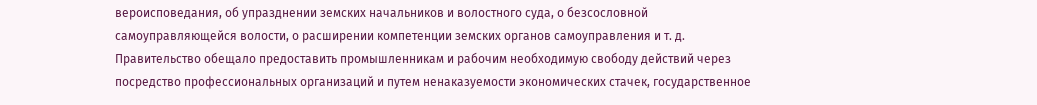вероисповедания, об упразднении земских начальников и волостного суда, о безсословной самоуправляющейся волости, о расширении компетенции земских органов самоуправления и т. д. Правительство обещало предоставить промышленникам и рабочим необходимую свободу действий через посредство профессиональных организаций и путем ненаказуемости экономических стачек, государственное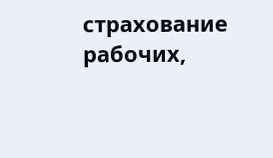страхование рабочих,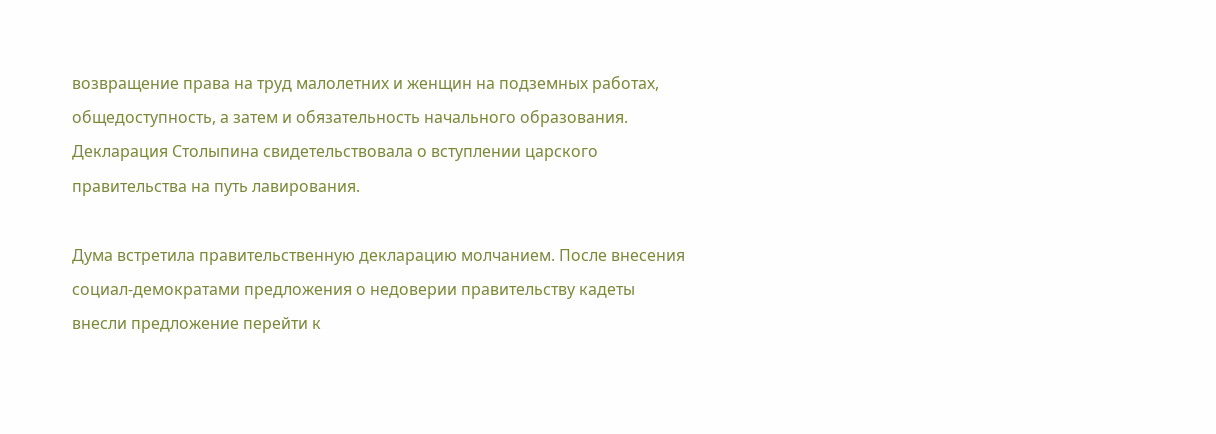возвращение права на труд малолетних и женщин на подземных работах, общедоступность, а затем и обязательность начального образования. Декларация Столыпина свидетельствовала о вступлении царского правительства на путь лавирования.

Дума встретила правительственную декларацию молчанием. После внесения социал-демократами предложения о недоверии правительству кадеты внесли предложение перейти к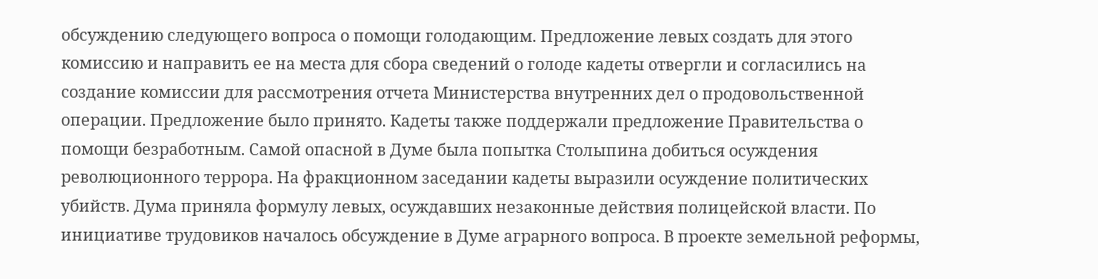обсуждению следующего вопроса о помощи голодающим. Предложение левых создать для этого комиссию и направить ее на места для сбора сведений о голоде кадеты отвергли и согласились на создание комиссии для рассмотрения отчета Министерства внутренних дел о продовольственной операции. Предложение было принято. Кадеты также поддержали предложение Правительства о помощи безработным. Самой опасной в Думе была попытка Столыпина добиться осуждения революционного террора. На фракционном заседании кадеты выразили осуждение политических убийств. Дума приняла формулу левых, осуждавших незаконные действия полицейской власти. По инициативе трудовиков началось обсуждение в Думе аграрного вопроса. В проекте земельной реформы,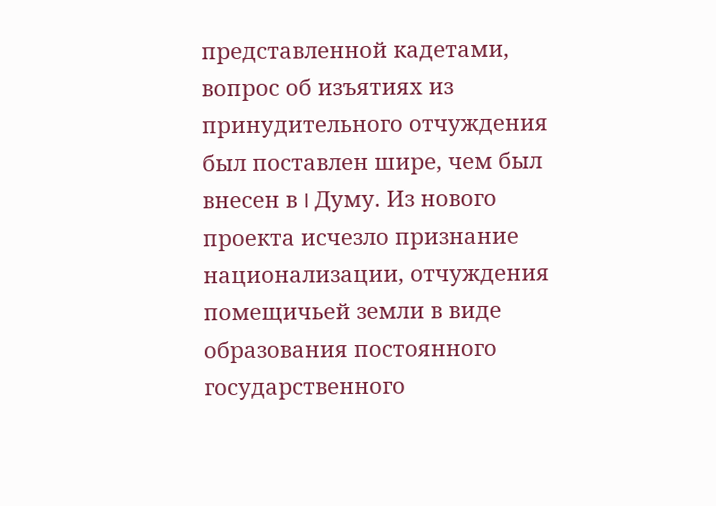представленной кадетами, вопрос об изъятиях из принудительного отчуждения был поставлен шире, чем был внесен в I Думу. Из нового проекта исчезло признание национализации, отчуждения помещичьей земли в виде образования постоянного государственного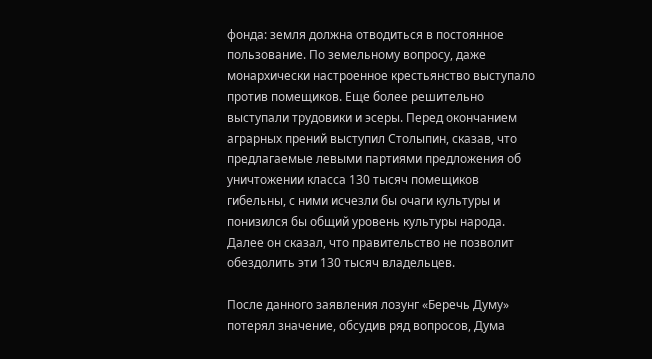фонда: земля должна отводиться в постоянное пользование. По земельному вопросу, даже монархически настроенное крестьянство выступало против помещиков. Еще более решительно выступали трудовики и эсеры. Перед окончанием аграрных прений выступил Столыпин, сказав, что предлагаемые левыми партиями предложения об уничтожении класса 130 тысяч помещиков гибельны, с ними исчезли бы очаги культуры и понизился бы общий уровень культуры народа. Далее он сказал, что правительство не позволит обездолить эти 130 тысяч владельцев.

После данного заявления лозунг «Беречь Думу» потерял значение, обсудив ряд вопросов, Дума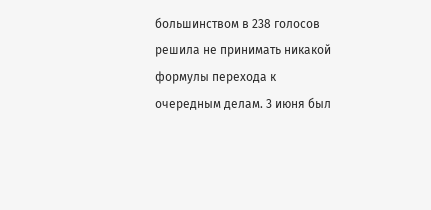большинством в 238 голосов решила не принимать никакой формулы перехода к очередным делам. 3 июня был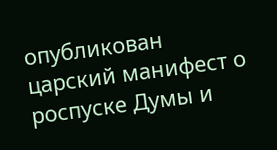опубликован царский манифест о роспуске Думы и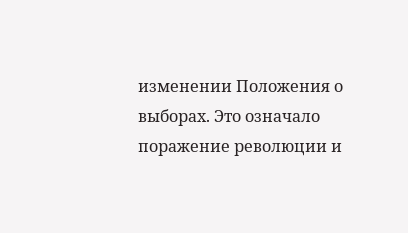изменении Положения о выборах. Это означало поражение революции и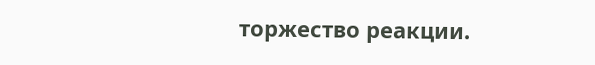торжество реакции.